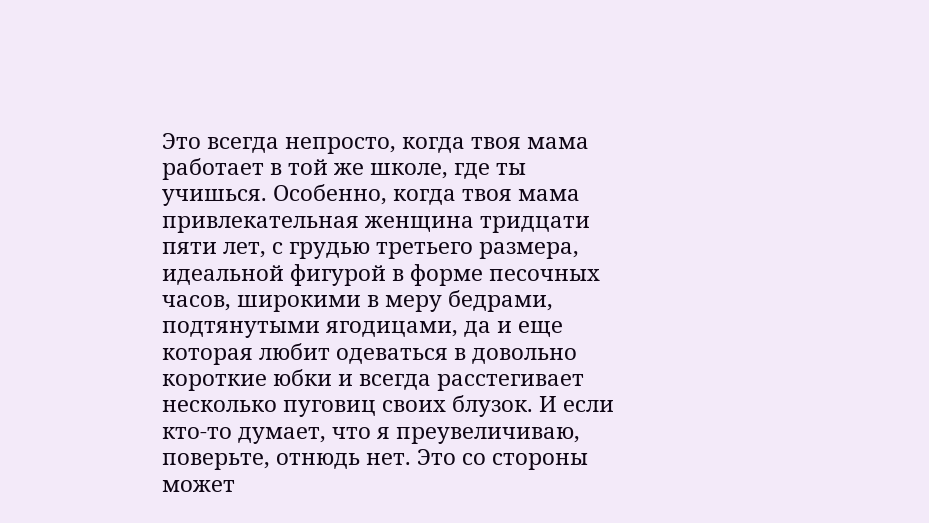Это всегда непросто, когда твоя мама работает в той же школе, где ты учишься. Особенно, когда твоя мама привлекательная женщина тридцати пяти лет, с грудью третьего размера, идеальной фигурой в форме песочных часов, широкими в меру бедрами, подтянутыми ягодицами, да и еще которая любит одеваться в довольно короткие юбки и всегда расстегивает несколько пуговиц своих блузок. И если кто-то думает, что я преувеличиваю, поверьте, отнюдь нет. Это со стороны может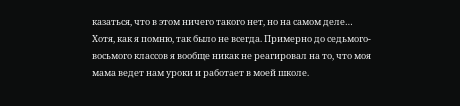казаться, что в этом ничего такого нет, но на самом деле…
Хотя, как я помню, так было не всегда. Примерно до седьмого-восьмого классов я вообще никак не реагировал на то, что моя мама ведет нам уроки и работает в моей школе.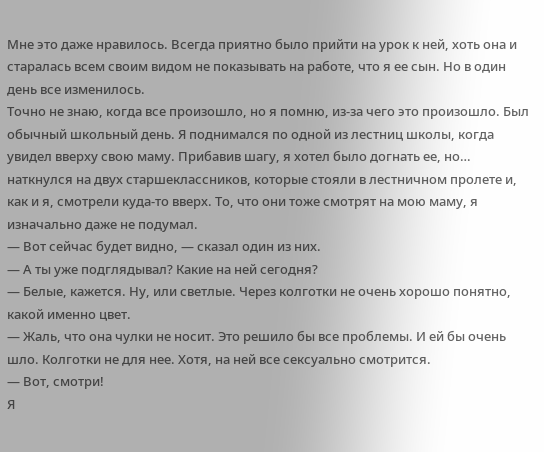Мне это даже нравилось. Всегда приятно было прийти на урок к ней, хоть она и старалась всем своим видом не показывать на работе, что я ее сын. Но в один день все изменилось.
Точно не знаю, когда все произошло, но я помню, из-за чего это произошло. Был обычный школьный день. Я поднимался по одной из лестниц школы, когда увидел вверху свою маму. Прибавив шагу, я хотел было догнать ее, но… наткнулся на двух старшеклассников, которые стояли в лестничном пролете и, как и я, смотрели куда-то вверх. То, что они тоже смотрят на мою маму, я изначально даже не подумал.
— Вот сейчас будет видно, — сказал один из них.
— А ты уже подглядывал? Какие на ней сегодня?
— Белые, кажется. Ну, или светлые. Через колготки не очень хорошо понятно, какой именно цвет.
— Жаль, что она чулки не носит. Это решило бы все проблемы. И ей бы очень шло. Колготки не для нее. Хотя, на ней все сексуально смотрится.
— Вот, смотри!
Я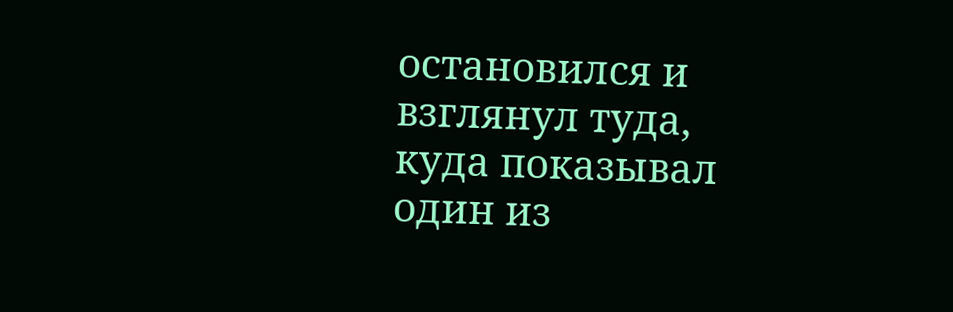остановился и взглянул туда, куда показывал один из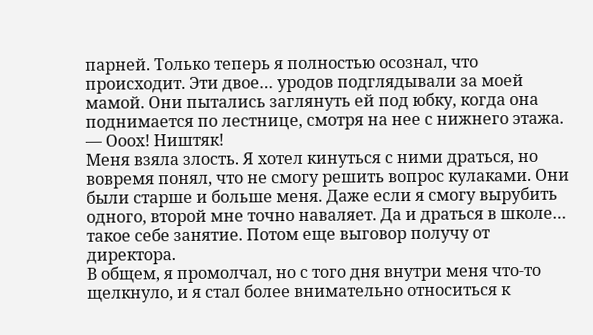парней. Только теперь я полностью осознал, что происходит. Эти двое… уродов подглядывали за моей мамой. Они пытались заглянуть ей под юбку, когда она поднимается по лестнице, смотря на нее с нижнего этажа.
— Ооох! Ништяк!
Меня взяла злость. Я хотел кинуться с ними драться, но вовремя понял, что не смогу решить вопрос кулаками. Они были старше и больше меня. Даже если я смогу вырубить одного, второй мне точно наваляет. Да и драться в школе… такое себе занятие. Потом еще выговор получу от директора.
В общем, я промолчал, но с того дня внутри меня что-то щелкнуло, и я стал более внимательно относиться к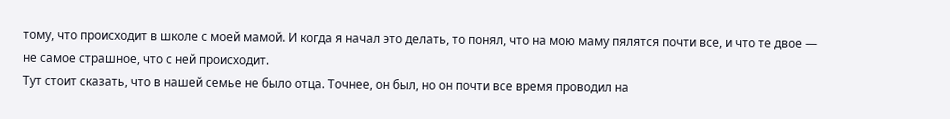тому, что происходит в школе с моей мамой. И когда я начал это делать, то понял, что на мою маму пялятся почти все, и что те двое — не самое страшное, что с ней происходит.
Тут стоит сказать, что в нашей семье не было отца. Точнее, он был, но он почти все время проводил на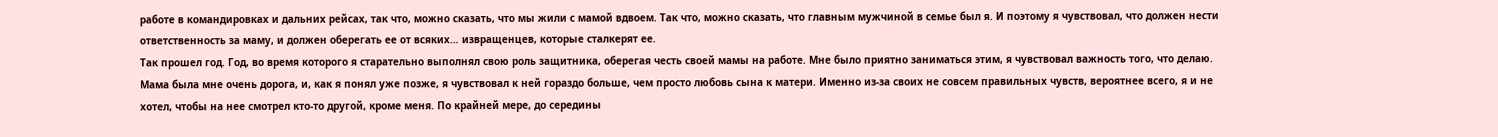работе в командировках и дальних рейсах, так что, можно сказать, что мы жили с мамой вдвоем. Так что, можно сказать, что главным мужчиной в семье был я. И поэтому я чувствовал, что должен нести ответственность за маму, и должен оберегать ее от всяких… извращенцев, которые сталкерят ее.
Так прошел год. Год, во время которого я старательно выполнял свою роль защитника, оберегая честь своей мамы на работе. Мне было приятно заниматься этим, я чувствовал важность того, что делаю. Мама была мне очень дорога, и, как я понял уже позже, я чувствовал к ней гораздо больше, чем просто любовь сына к матери. Именно из-за своих не совсем правильных чувств, вероятнее всего, я и не хотел, чтобы на нее смотрел кто-то другой, кроме меня. По крайней мере, до середины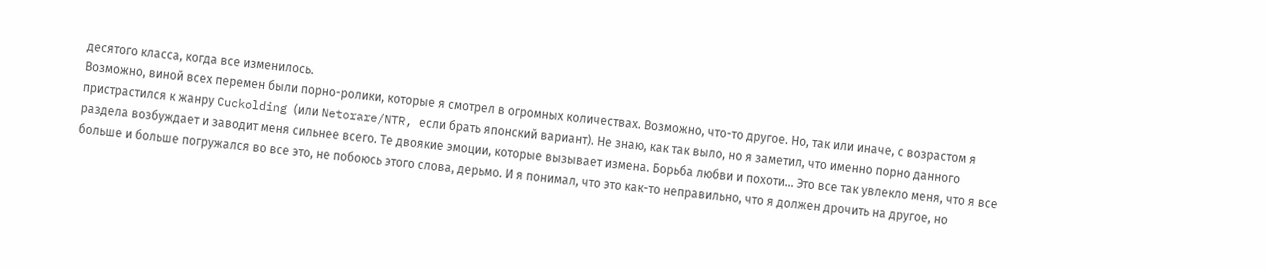десятого класса, когда все изменилось.
Возможно, виной всех перемен были порно-ролики, которые я смотрел в огромных количествах. Возможно, что-то другое. Но, так или иначе, с возрастом я пристрастился к жанру Cuckolding (или Netorare/NTR, если брать японский вариант). Не знаю, как так выло, но я заметил, что именно порно данного раздела возбуждает и заводит меня сильнее всего. Те двоякие эмоции, которые вызывает измена. Борьба любви и похоти… Это все так увлекло меня, что я все больше и больше погружался во все это, не побоюсь этого слова, дерьмо. И я понимал, что это как-то неправильно, что я должен дрочить на другое, но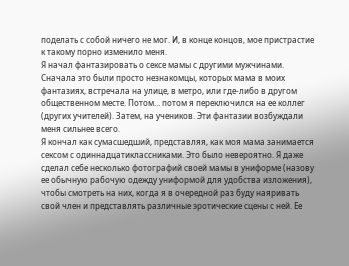поделать с собой ничего не мог. И, в конце концов, мое пристрастие к такому порно изменило меня.
Я начал фантазировать о сексе мамы с другими мужчинами. Сначала это были просто незнакомцы, которых мама в моих фантазиях, встречала на улице, в метро, или где-либо в другом общественном месте. Потом… потом я переключился на ее коллег (других учителей). Затем, на учеников. Эти фантазии возбуждали меня сильнее всего.
Я кончал как сумасшедший, представляя, как моя мама занимается сексом с одиннадцатиклассниками. Это было невероятно. Я даже сделал себе несколько фотографий своей мамы в униформе (назову ее обычную рабочую одежду униформой для удобства изложения), чтобы смотреть на них, когда я в очередной раз буду наяривать свой член и представлять различные эротические сцены с ней. Ее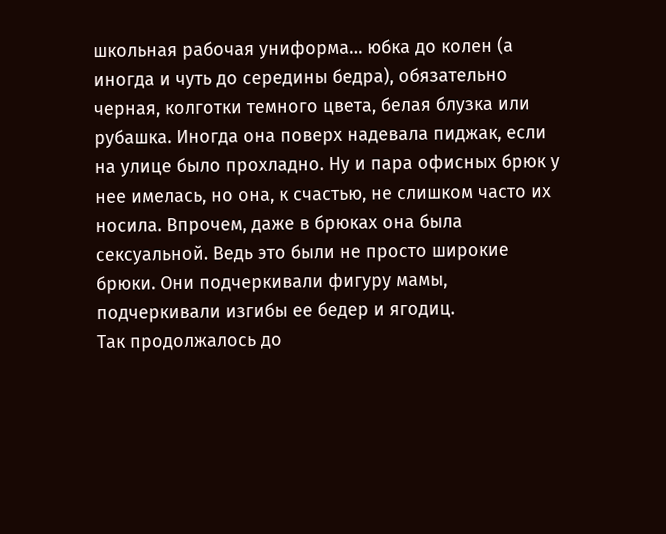школьная рабочая униформа… юбка до колен (а иногда и чуть до середины бедра), обязательно черная, колготки темного цвета, белая блузка или рубашка. Иногда она поверх надевала пиджак, если на улице было прохладно. Ну и пара офисных брюк у нее имелась, но она, к счастью, не слишком часто их носила. Впрочем, даже в брюках она была сексуальной. Ведь это были не просто широкие брюки. Они подчеркивали фигуру мамы, подчеркивали изгибы ее бедер и ягодиц.
Так продолжалось до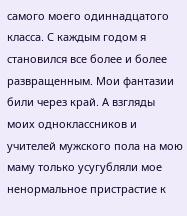самого моего одиннадцатого класса. С каждым годом я становился все более и более развращенным. Мои фантазии били через край. А взгляды моих одноклассников и учителей мужского пола на мою маму только усугубляли мое ненормальное пристрастие к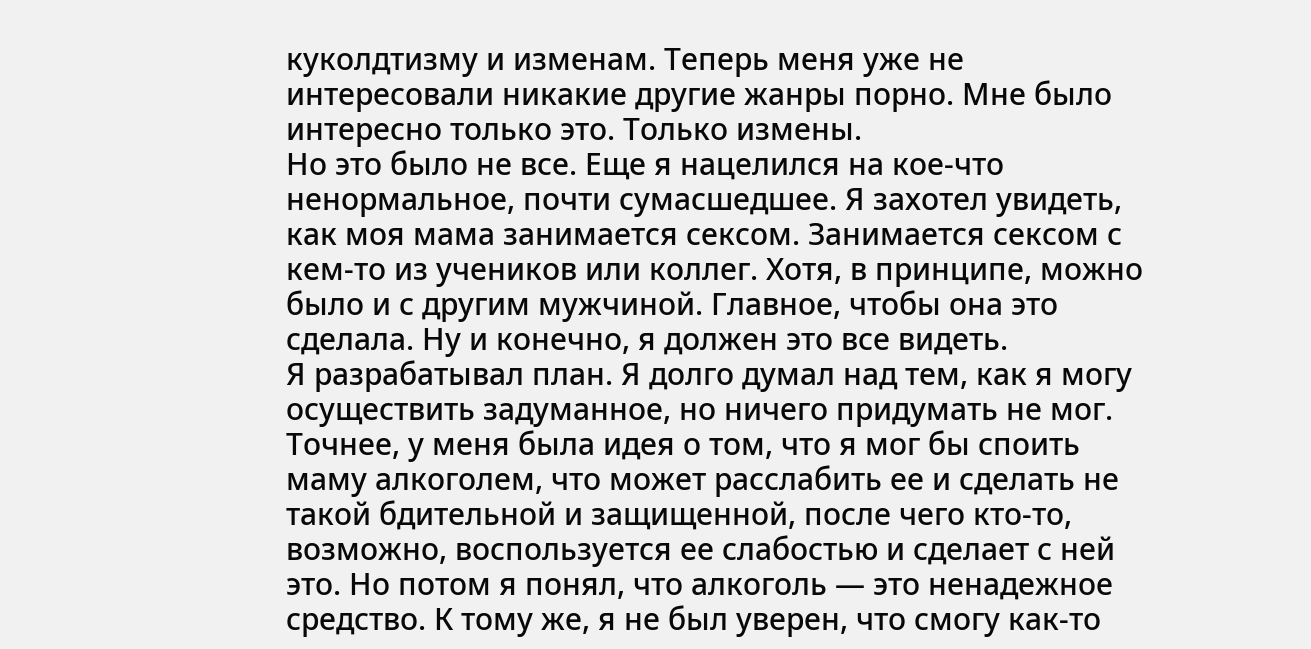куколдтизму и изменам. Теперь меня уже не интересовали никакие другие жанры порно. Мне было интересно только это. Только измены.
Но это было не все. Еще я нацелился на кое-что ненормальное, почти сумасшедшее. Я захотел увидеть, как моя мама занимается сексом. Занимается сексом с кем-то из учеников или коллег. Хотя, в принципе, можно было и с другим мужчиной. Главное, чтобы она это сделала. Ну и конечно, я должен это все видеть.
Я разрабатывал план. Я долго думал над тем, как я могу осуществить задуманное, но ничего придумать не мог. Точнее, у меня была идея о том, что я мог бы споить маму алкоголем, что может расслабить ее и сделать не такой бдительной и защищенной, после чего кто-то, возможно, воспользуется ее слабостью и сделает с ней это. Но потом я понял, что алкоголь — это ненадежное средство. К тому же, я не был уверен, что смогу как-то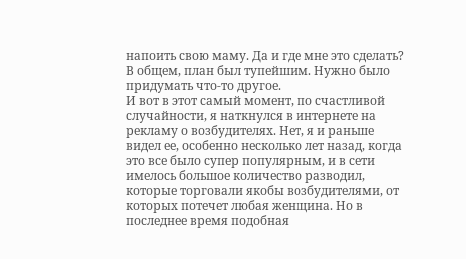напоить свою маму. Да и где мне это сделать? В общем, план был тупейшим. Нужно было придумать что-то другое.
И вот в этот самый момент, по счастливой случайности, я наткнулся в интернете на рекламу о возбудителях. Нет, я и раньше видел ее, особенно несколько лет назад, когда это все было супер популярным, и в сети имелось большое количество разводил, которые торговали якобы возбудителями, от которых потечет любая женщина. Но в последнее время подобная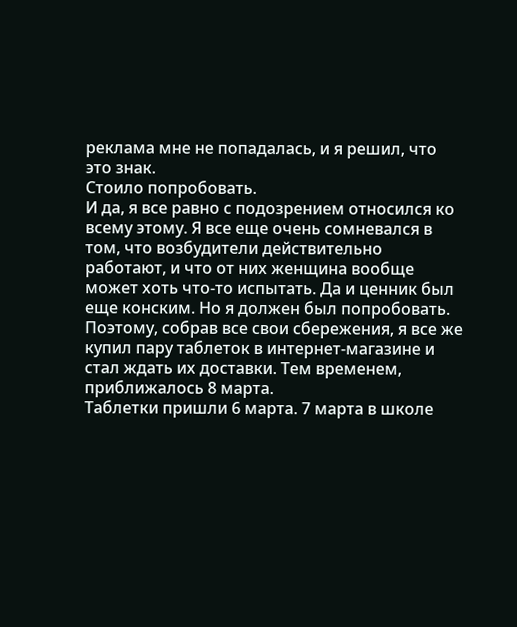реклама мне не попадалась, и я решил, что это знак.
Стоило попробовать.
И да, я все равно с подозрением относился ко всему этому. Я все еще очень сомневался в том, что возбудители действительно работают, и что от них женщина вообще может хоть что-то испытать. Да и ценник был еще конским. Но я должен был попробовать. Поэтому, собрав все свои сбережения, я все же купил пару таблеток в интернет-магазине и стал ждать их доставки. Тем временем, приближалось 8 марта.
Таблетки пришли 6 марта. 7 марта в школе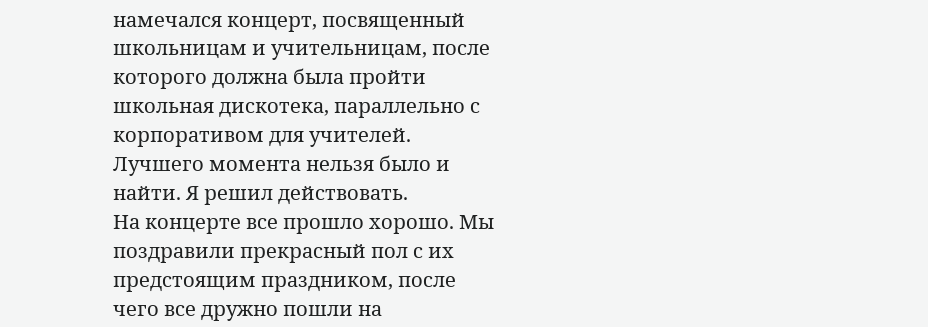намечался концерт, посвященный школьницам и учительницам, после которого должна была пройти школьная дискотека, параллельно с корпоративом для учителей. Лучшего момента нельзя было и найти. Я решил действовать.
На концерте все прошло хорошо. Мы поздравили прекрасный пол с их предстоящим праздником, после чего все дружно пошли на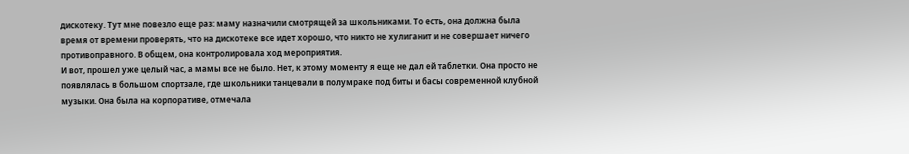дискотеку. Тут мне повезло еще раз: маму назначили смотрящей за школьниками. То есть, она должна была время от времени проверять, что на дискотеке все идет хорошо, что никто не хулиганит и не совершает ничего противоправного. В общем, она контролировала ход мероприятия.
И вот, прошел уже целый час, а мамы все не было. Нет, к этому моменту я еще не дал ей таблетки. Она просто не появлялась в большом спортзале, где школьники танцевали в полумраке под биты и басы современной клубной музыки. Она была на корпоративе, отмечала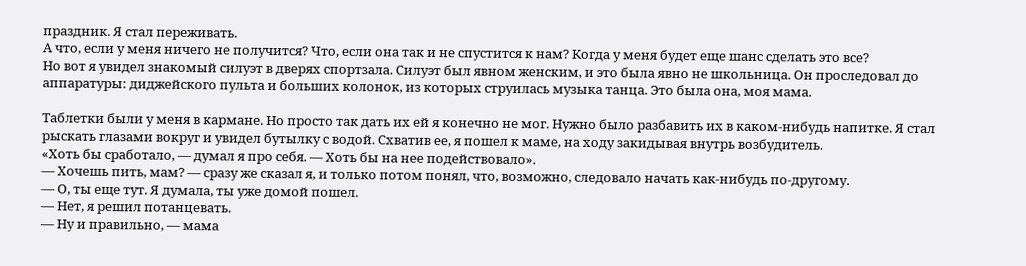праздник. Я стал переживать.
А что, если у меня ничего не получится? Что, если она так и не спустится к нам? Когда у меня будет еще шанс сделать это все?
Но вот я увидел знакомый силуэт в дверях спортзала. Силуэт был явном женским, и это была явно не школьница. Он проследовал до аппаратуры: диджейского пульта и больших колонок, из которых струилась музыка танца. Это была она, моя мама.

Таблетки были у меня в кармане. Но просто так дать их ей я конечно не мог. Нужно было разбавить их в каком-нибудь напитке. Я стал рыскать глазами вокруг и увидел бутылку с водой. Схватив ее, я пошел к маме, на ходу закидывая внутрь возбудитель.
«Хоть бы сработало, — думал я про себя. — Хоть бы на нее подействовало».
— Хочешь пить, мам? — сразу же сказал я, и только потом понял, что, возможно, следовало начать как-нибудь по-другому.
— О, ты еще тут. Я думала, ты уже домой пошел.
— Нет, я решил потанцевать.
— Ну и правильно, — мама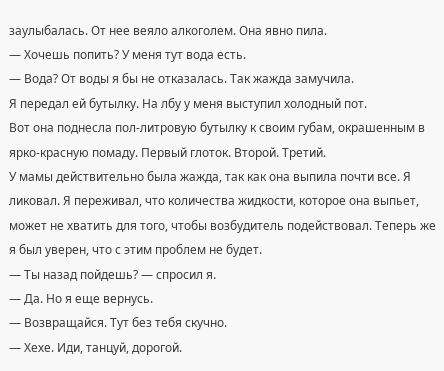заулыбалась. От нее веяло алкоголем. Она явно пила.
— Хочешь попить? У меня тут вода есть.
— Вода? От воды я бы не отказалась. Так жажда замучила.
Я передал ей бутылку. На лбу у меня выступил холодный пот.
Вот она поднесла пол-литровую бутылку к своим губам, окрашенным в ярко-красную помаду. Первый глоток. Второй. Третий.
У мамы действительно была жажда, так как она выпила почти все. Я ликовал. Я переживал, что количества жидкости, которое она выпьет, может не хватить для того, чтобы возбудитель подействовал. Теперь же я был уверен, что с этим проблем не будет.
— Ты назад пойдешь? — спросил я.
— Да. Но я еще вернусь.
— Возвращайся. Тут без тебя скучно.
— Хехе. Иди, танцуй, дорогой.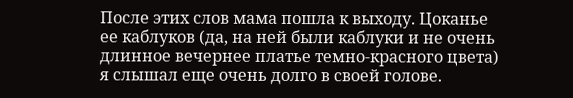После этих слов мама пошла к выходу. Цоканье ее каблуков (да, на ней были каблуки и не очень длинное вечернее платье темно-красного цвета) я слышал еще очень долго в своей голове.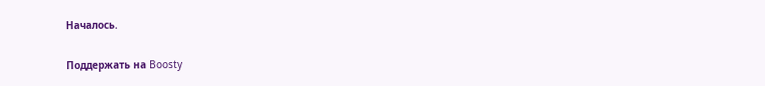Началось.

Поддержать на Boosty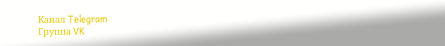Канал Telegram
Группа VK